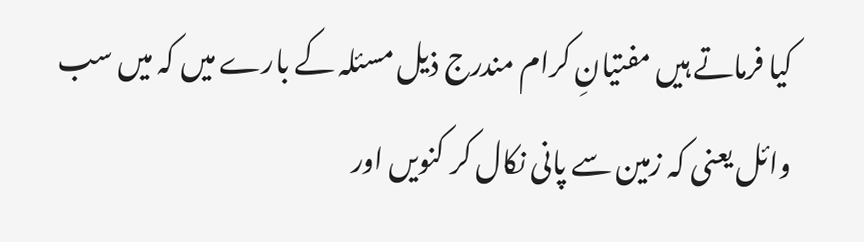کیا فرماتے ہیں مفتیانِ کرام مندرج ذیل مسئلہ کے بارے میں کہ میں سب وائل یعنی کہ زمین سے پانی نکال کر کنویں اور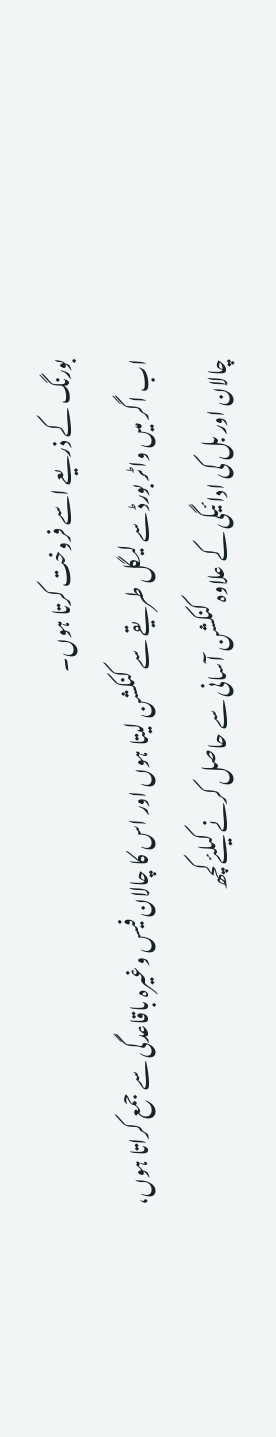بورنگ کے ذریعے اسے فروخت کرتا ہوں۔
اب اگر میں واٹر بورڈ سے لیگل طریقے سے کنکشن لیتا ہوں اور اس کا چالان فیس وغیرہ باقاعدگی سے جمع کراتا ہوں، چالان اور بل کی ادائیگی کے علاوہ کنکشن آسانی سے حاصل کرنے کیلئےکچھ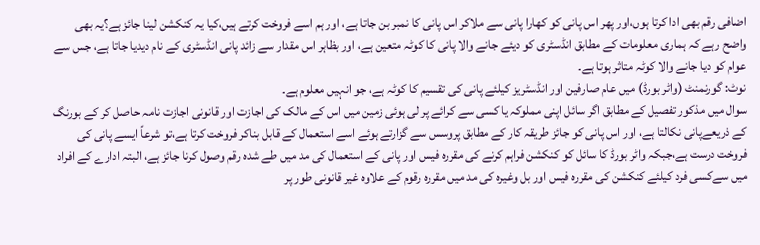اضافی رقم بھی ادا کرتا ہوں،اور پھر اس پانی کو کھارا پانی سے ملاکر اس پانی کا نمبر بن جاتا ہے، اور ہم اسے فروخت کرتے ہیں،کیا یہ کنکشن لینا جائز ہے؟یہ بھی واضح رہے کہ ہماری معلومات کے مطابق انڈسٹری کو دیئے جانے والا پانی کا کوٹہ متعین ہے، اور بظاہر اس مقدار سے زائد پانی انڈسٹری کے نام دیدیا جاتا ہے، جس سے عوام کو دیا جانے والا کوٹہ متاثر ہوتا ہے۔
نوٹ: گورنمنٹ (واٹر بورڈ) میں عام صارفین اور انڈسٹریز کیلئے پانی کی تقسیم کا کوٹہ ہے، جو انہیں معلوم ہے۔
سوال میں مذکور تفصیل کے مطابق اگر سائل اپنی مملوکہ یا کسی سے کرائے پر لی ہوئی زمین میں اس کے مالک کی اجازت اور قانونی اجازت نامہ حاصل کر کے بورنگ کے ذریعےپانی نکالتا ہے، اور اس پانی کو جائز طریقہ کار کے مطابق پروسس سے گزارتے ہوئے اسے استعمال کے قابل بناکر فروخت کرتا ہے،تو شرعاً ایسے پانی کی فروخت درست ہے،جبکہ واٹر بورڈ کا سائل کو کنکشن فراہم کرنے کی مقررہ فیس اور پانی کے استعمال کی مد میں طے شدہ رقم وصول کرنا جائز ہے، البتہ ادارے کے افراد میں سےکسی فرد کیلئے کنکشن کی مقررہ فیس اور بل وغیرہ کی مد میں مقررہ رقوم کے علاوہ غیر قانونی طور پر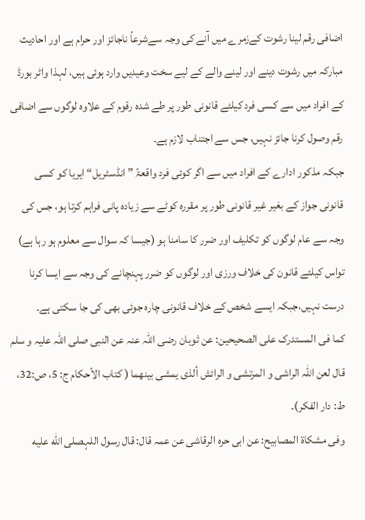اضافی رقم لینا رشوت کےزمرے میں آنے کی وجہ سےشرعاً ناجائز اور حرام ہے اور احادیث مبارکہ میں رشوت دینے اور لینے والے کے لیے سخت وعیدیں وارد ہوئی ہیں، لہذا واٹر بورڈ کے افراد میں سے کسی فرد کیلئے قانونی طور پر طے شدہ رقوم کے علاوہ لوگوں سے اضافی رقم وصول کرنا جائز نہیں، جس سے اجتناب لازم ہے۔
جبکہ مذکور ادارے کے افراد میں سے اگر کوئی فرد واقعۃً ” انڈسٹریل“ ایریا کو کسی قانونی جواز کے بغیر غیر قانونی طور پر مقررہ کوٹے سے زیادہ پانی فراہم کرتا ہو، جس کی وجہ سے عام لوگوں کو تکلیف اور ضرر کا سامنا ہو (جیسا کہ سوال سے معلوم ہو رہا ہے) تواس کیلئے قانون کی خلاف ورزی اور لوگوں کو ضرر پہنچانے کی وجہ سے ایسا کرنا درست نہیں،جبکہ ایسے شخص کے خلاف قانونی چارہ جوئی بھی کی جا سکتی ہے۔
کما فی المستدرک علی الصحیحین: عن ثوبان رضی اللہ عنہ عن النبی صلی اللہ علیہ و سلم قال لعن اللہ الراشی و المرتشی و الرائش ألذی یمشی بینھما ( کتاب الأحکام ج: 5، ص:32، ط: دار الفکر)۔
وفی مشکاۃ المصابیح: عن ابی حرہ الرقاشی عن عمہ قال: قال رسول اللہصلى الله عليه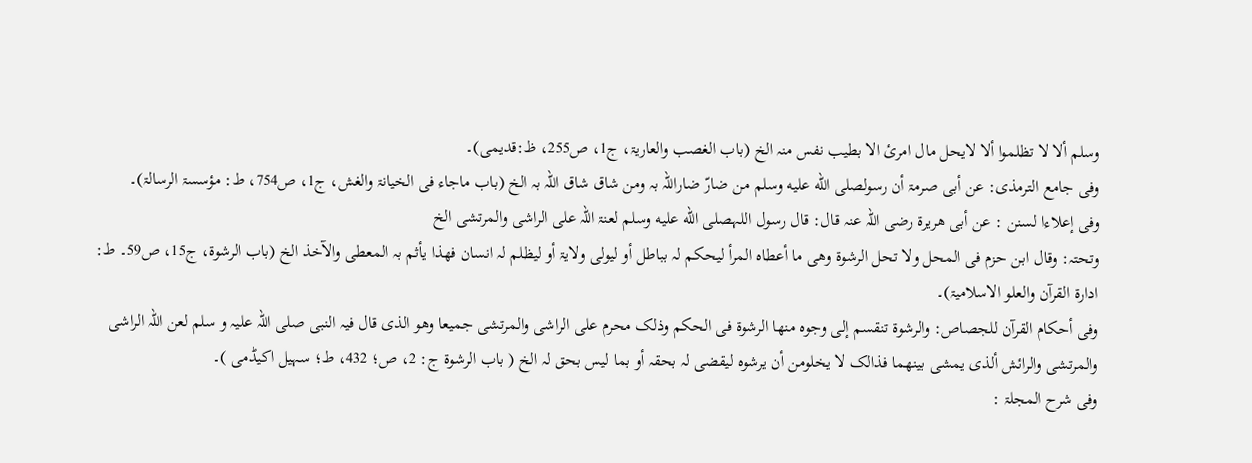وسلم ألا لا تظلموا ألا لایحل مال امرئ الا بطیب نفس منہ الخ (باب الغصب والعاریۃ، ج1، ص255، ظ:قدیمی)۔
وفی جامع الترمذی: عن أبی صرمۃ أن رسولصلى الله عليه وسلم من ضارّ ضاراللہ بہ ومن شاق شاق اللہ بہ الخ (باب ماجاء فی الخیانۃ والغش، ج1، ص754، ط: مؤسسۃ الرسالۃ)۔
وفی إعلاءا لسنن : عن أبی ھریرۃ رضی اللہ عنہ قال: قال رسول اللہصلى الله عليه وسلم لعنۃ اللہ علی الراشی والمرتشی الخ
وتحتہ: وقال ابن حزم فی المحل ولا تحل الرشوۃ وھی ما أعطاہ المرأ لیحکم لہ بباطل أو لیولی ولایۃ أو لیظلم لہ انسان فھذا یأثم بہ المعطی والآخذ الخ (باب الرشوۃ، ج15، ص59۔ ط: ادارۃ القرآن والعلو الاسلامیۃ)۔
وفی أحکام القرآن للجصاص: والرشوۃ تنقسم إلی وجوہ منھا الرشوۃ فی الحکم وذلک محرم علی الراشی والمرتشی جمیعا وھو الذی قال فیہ النبی صلی اللہ علیہ و سلم لعن اللہ الراشی والمرتشی والرائش ألذی یمشی بینھما فذالک لا یخلومن أن یرشوہ لیقضی لہ بحقہ أو بما لیس بحق لہ الخ ( باب الرشوۃ ج: 2، ص؛ 432، ط؛ سہیل اکیڈمی )۔
وفی شرح المجلۃ :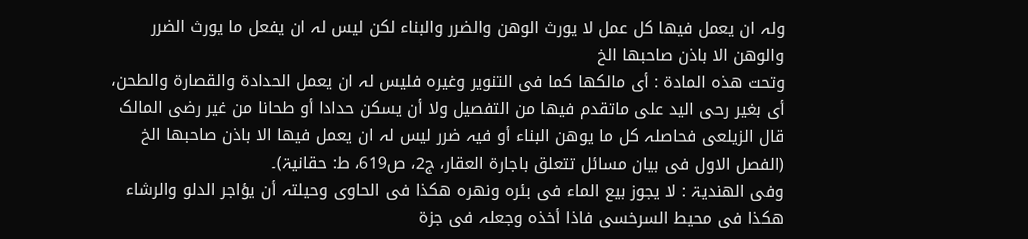ولہ ان یعمل فیھا کل عمل لا یورث الوھن والضرر والبناء لکن لیس لہ ان یفعل ما یورث الضرر والوھن الا باذن صاحبھا الخ
وتحت ھذہ المادۃ : أی مالکھا کما فی التنویر وغیرہ فلیس لہ ان یعمل الحدادۃ والقصارۃ والطحن، أی بغیر رحی الید علی ماتقدم فیھا من التفصیل ولا أن یسکن حدادا أو طحانا من غیر رضی المالک قال الزیلعی فحاصلہ کل ما یوھن البناء أو فیہ ضرر لیس لہ ان یعمل فیھا الا باذن صاحبھا الخ (الفصل الاول فی بیان مسائل تتعلق باجارۃ العقار، ج2، ص619، ط: حقانیۃ)۔
وفی الھندیۃ : لا یجوز بیع الماء فی بئرہ ونھرہ ھکذا فی الحاوی وحیلتہ أن یؤاجر الدلو والرشاء ھکذا فی محیط السرخسی فاذا أخذہ وجعلہ فی جزۃ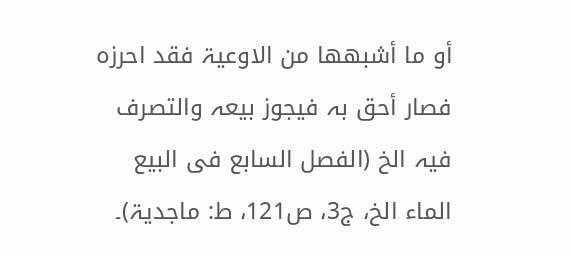أو ما أشبھھا من الاوعیۃ فقد احرزہ فصار أحق بہ فیجوز بیعہ والتصرف فیہ الخ (الفصل السابع فی البیع الماء الخ، ج3، ص121، ط: ماجدیۃ)۔